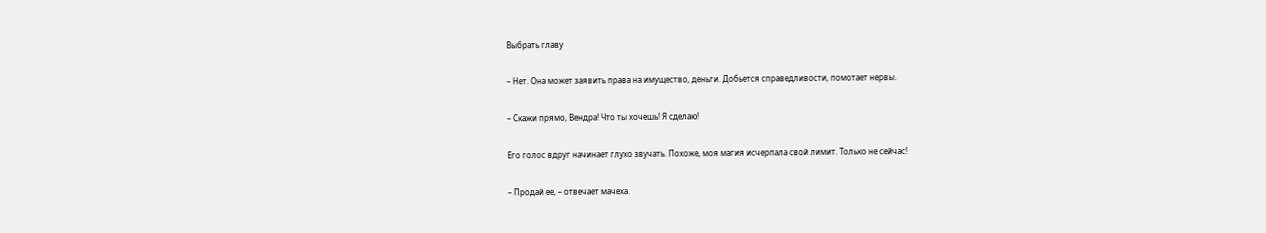Выбрать главу

– Нет. Она может заявить права на имущество, деньги. Добьется справедливости, помотает нервы.

– Скажи прямо, Вендра! Что ты хочешь! Я сделаю!

Его голос вдруг начинает глухо звучать. Похоже, моя магия исчерпала свой лимит. Только не сейчас!

– Продай ее, – отвечает мачеха.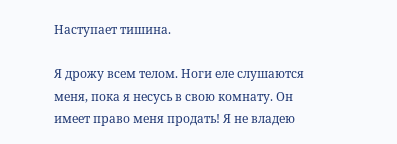Наступает тишина.

Я дрожу всем телом. Ноги еле слушаются меня, пока я несусь в свою комнату. Он имеет право меня продать! Я не владею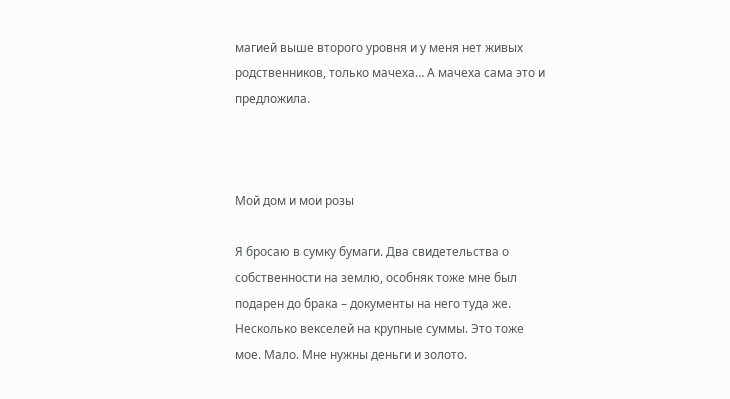магией выше второго уровня и у меня нет живых родственников, только мачеха… А мачеха сама это и предложила.



Мой дом и мои розы

Я бросаю в сумку бумаги. Два свидетельства о собственности на землю, особняк тоже мне был подарен до брака – документы на него туда же. Несколько векселей на крупные суммы. Это тоже мое. Мало. Мне нужны деньги и золото.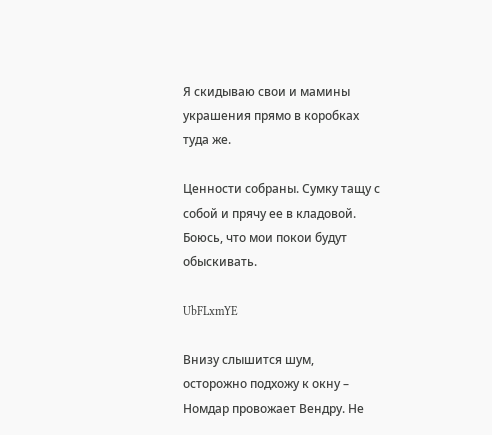Я скидываю свои и мамины украшения прямо в коробках туда же.

Ценности собраны. Сумку тащу с собой и прячу ее в кладовой. Боюсь, что мои покои будут обыскивать.

UbFLxmYE

Внизу слышится шум, осторожно подхожу к окну – Номдар провожает Вендру. Не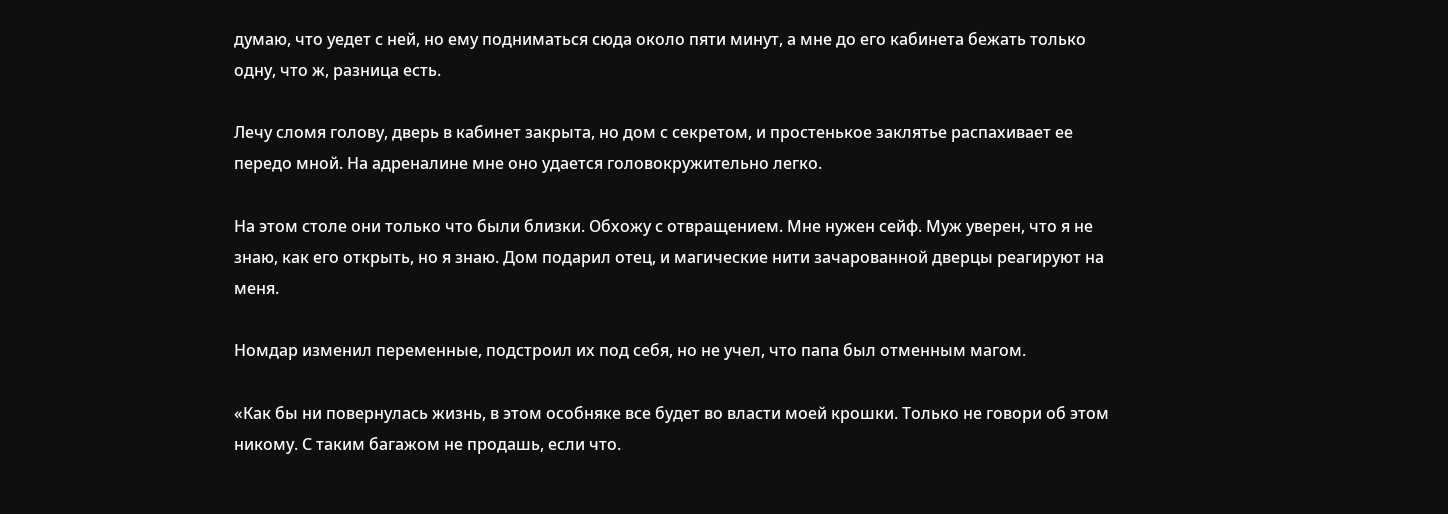думаю, что уедет с ней, но ему подниматься сюда около пяти минут, а мне до его кабинета бежать только одну, что ж, разница есть.

Лечу сломя голову, дверь в кабинет закрыта, но дом с секретом, и простенькое заклятье распахивает ее передо мной. На адреналине мне оно удается головокружительно легко.

На этом столе они только что были близки. Обхожу с отвращением. Мне нужен сейф. Муж уверен, что я не знаю, как его открыть, но я знаю. Дом подарил отец, и магические нити зачарованной дверцы реагируют на меня.

Номдар изменил переменные, подстроил их под себя, но не учел, что папа был отменным магом.

«Как бы ни повернулась жизнь, в этом особняке все будет во власти моей крошки. Только не говори об этом никому. С таким багажом не продашь, если что.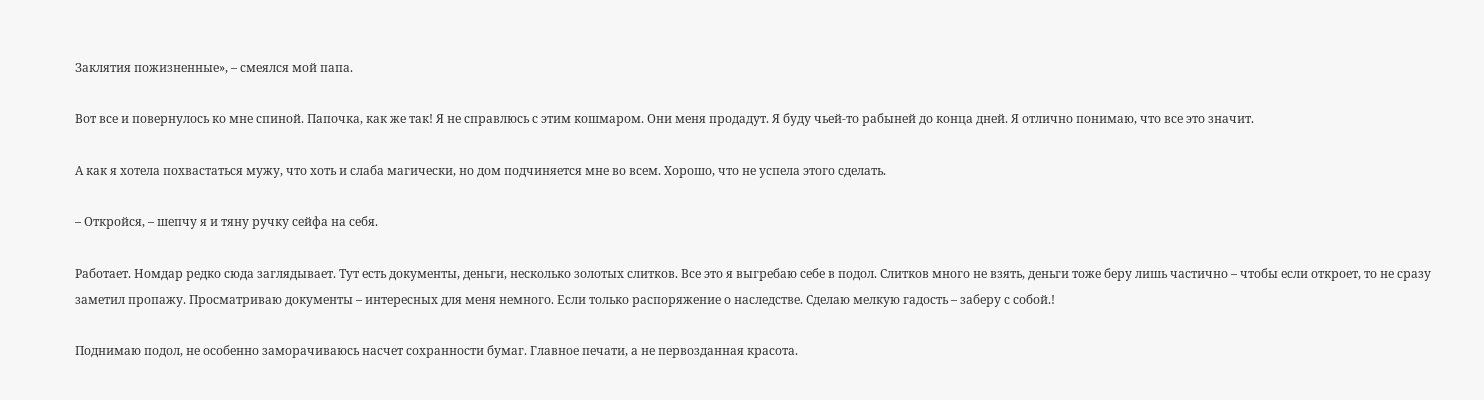Заклятия пожизненные», – смеялся мой папа.

Вот все и повернулось ко мне спиной. Папочка, как же так! Я не справлюсь с этим кошмаром. Они меня продадут. Я буду чьей-то рабыней до конца дней. Я отлично понимаю, что все это значит.

А как я хотела похвастаться мужу, что хоть и слаба магически, но дом подчиняется мне во всем. Хорошо, что не успела этого сделать.

– Откройся, – шепчу я и тяну ручку сейфа на себя.

Работает. Номдар редко сюда заглядывает. Тут есть документы, деньги, несколько золотых слитков. Все это я выгребаю себе в подол. Слитков много не взять, деньги тоже беру лишь частично – чтобы если откроет, то не сразу заметил пропажу. Просматриваю документы – интересных для меня немного. Если только распоряжение о наследстве. Сделаю мелкую гадость – заберу с собой.!

Поднимаю подол, не особенно заморачиваюсь насчет сохранности бумаг. Главное печати, а не первозданная красота.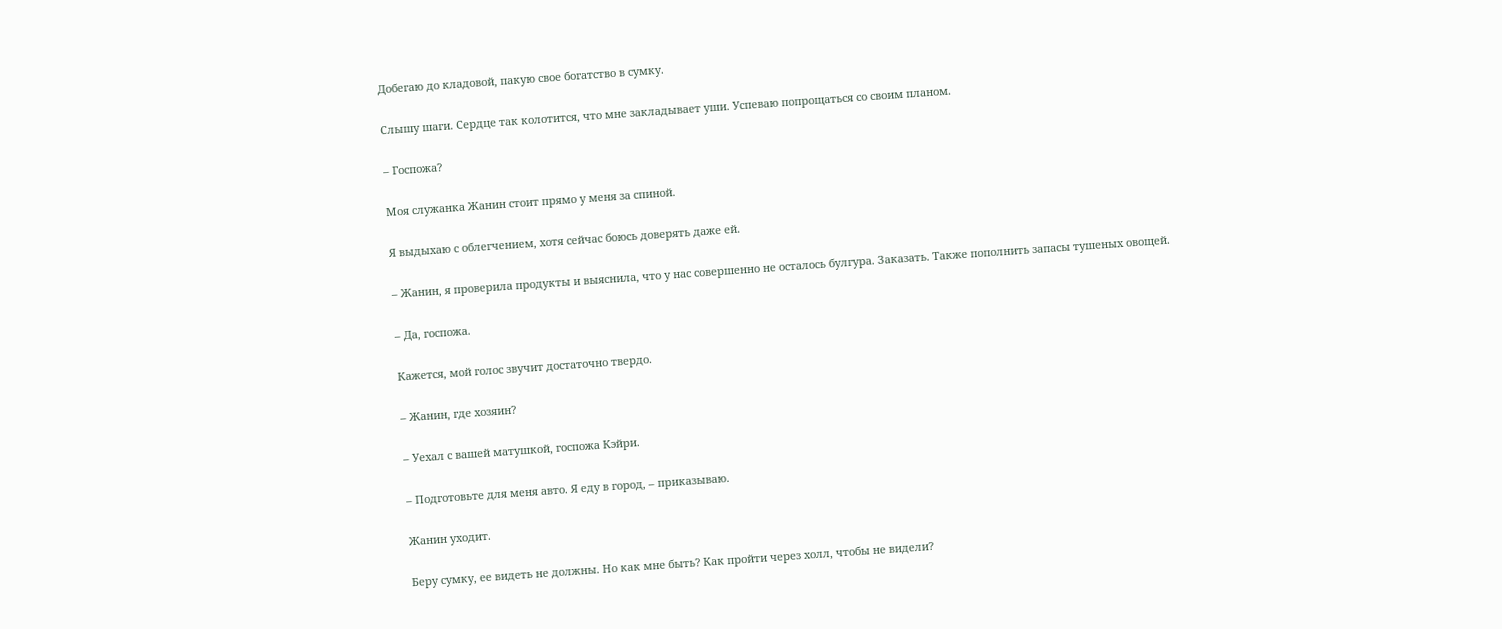Добегаю до кладовой, пакую свое богатство в сумку.

Слышу шаги. Сердце так колотится, что мне закладывает уши. Успеваю попрощаться со своим планом.

– Госпожа?

Моя служанка Жанин стоит прямо у меня за спиной.

Я выдыхаю с облегчением, хотя сейчас боюсь доверять даже ей.

– Жанин, я проверила продукты и выяснила, что у нас совершенно не осталось булгура. Заказать. Также пополнить запасы тушеных овощей.

– Да, госпожа.

Кажется, мой голос звучит достаточно твердо.

– Жанин, где хозяин?

– Уехал с вашей матушкой, госпожа Кэйри.

– Подготовьте для меня авто. Я еду в город, – приказываю.

Жанин уходит.

Беру сумку, ее видеть не должны. Но как мне быть? Как пройти через холл, чтобы не видели?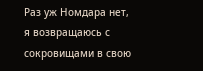Раз уж Номдара нет, я возвращаюсь с сокровищами в свою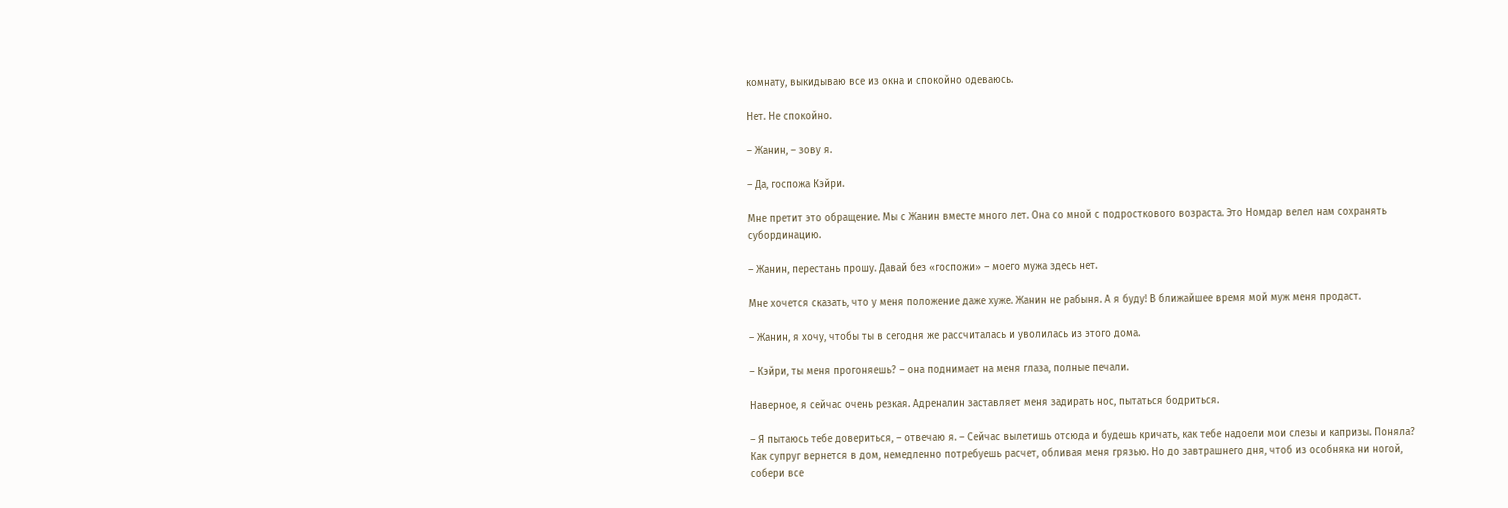комнату, выкидываю все из окна и спокойно одеваюсь.

Нет. Не спокойно.

– Жанин, – зову я.

– Да, госпожа Кэйри.

Мне претит это обращение. Мы с Жанин вместе много лет. Она со мной с подросткового возраста. Это Номдар велел нам сохранять субординацию.

– Жанин, перестань прошу. Давай без «госпожи» – моего мужа здесь нет.

Мне хочется сказать, что у меня положение даже хуже. Жанин не рабыня. А я буду! В ближайшее время мой муж меня продаст.

– Жанин, я хочу, чтобы ты в сегодня же рассчиталась и уволилась из этого дома.

– Кэйри, ты меня прогоняешь? – она поднимает на меня глаза, полные печали.

Наверное, я сейчас очень резкая. Адреналин заставляет меня задирать нос, пытаться бодриться.

– Я пытаюсь тебе довериться, – отвечаю я. – Сейчас вылетишь отсюда и будешь кричать, как тебе надоели мои слезы и капризы. Поняла? Как супруг вернется в дом, немедленно потребуешь расчет, обливая меня грязью. Но до завтрашнего дня, чтоб из особняка ни ногой, собери все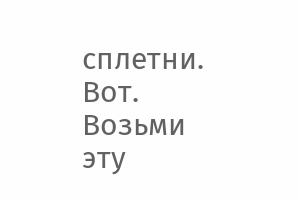сплетни. Вот. Возьми эту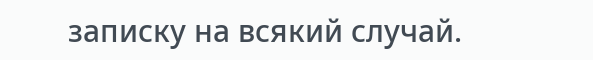записку на всякий случай.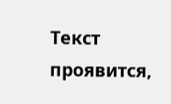Текст проявится,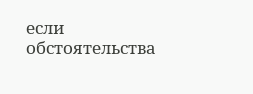если обстоятельства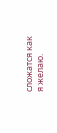сложатся как я желаю.